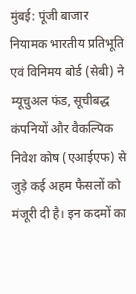मुंबई: पूंजी बाजार नियामक भारतीय प्रतिभूति एवं विनिमय बोर्ड (सेबी) ने म्यूचुअल फंड, सूचीबद्ध कंपनियों और वैकल्पिक निवेश कोष (एआईएफ) से जुड़े कई अहम फैसलों को मंजूरी दी है। इन कदमों का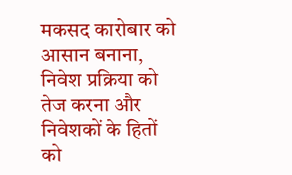मकसद कारोबार को आसान बनाना, निवेश प्रक्रिया को तेज करना और निवेशकों के हितों को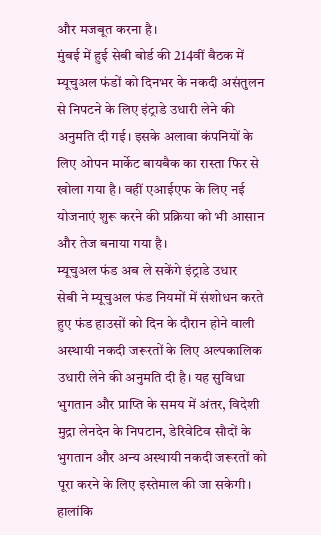और मजबूत करना है।
मुंबई में हुई सेबी बोर्ड की 214वीं बैठक में म्यूचुअल फंडों को दिनभर के नकदी असंतुलन से निपटने के लिए इंट्राडे उधारी लेने की अनुमति दी गई। इसके अलावा कंपनियों के लिए ओपन मार्केट बायबैक का रास्ता फिर से खोला गया है। वहीं एआईएफ के लिए नई योजनाएं शुरू करने की प्रक्रिया को भी आसान और तेज बनाया गया है।
म्यूचुअल फंड अब ले सकेंगे इंट्राडे उधार
सेबी ने म्यूचुअल फंड नियमों में संशोधन करते हुए फंड हाउसों को दिन के दौरान होने वाली अस्थायी नकदी जरूरतों के लिए अल्पकालिक उधारी लेने की अनुमति दी है। यह सुविधा भुगतान और प्राप्ति के समय में अंतर, विदेशी मुद्रा लेनदेन के निपटान, डेरिवेटिव सौदों के भुगतान और अन्य अस्थायी नकदी जरूरतों को पूरा करने के लिए इस्तेमाल की जा सकेगी।
हालांकि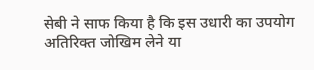सेबी ने साफ किया है कि इस उधारी का उपयोग अतिरिक्त जोखिम लेने या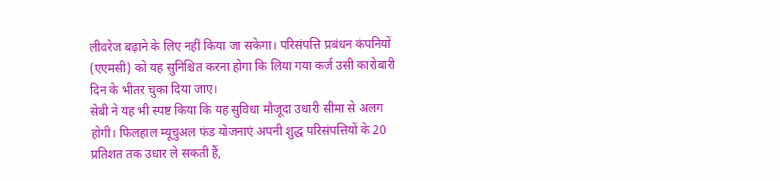लीवरेज बढ़ाने के लिए नहीं किया जा सकेगा। परिसंपत्ति प्रबंधन कंपनियों (एएमसी) को यह सुनिश्चित करना होगा कि लिया गया कर्ज उसी कारोबारी दिन के भीतर चुका दिया जाए।
सेबी ने यह भी स्पष्ट किया कि यह सुविधा मौजूदा उधारी सीमा से अलग होगी। फिलहाल म्यूचुअल फंड योजनाएं अपनी शुद्ध परिसंपत्तियों के 20 प्रतिशत तक उधार ले सकती हैं,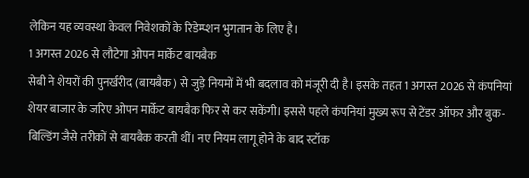लेकिन यह व्यवस्था केवल निवेशकों के रिडेम्प्शन भुगतान के लिए है।
1 अगस्त 2026 से लौटेगा ओपन मार्केट बायबैक
सेबी ने शेयरों की पुनर्खरीद (बायबैक) से जुड़े नियमों में भी बदलाव को मंजूरी दी है। इसके तहत 1 अगस्त 2026 से कंपनियां शेयर बाजार के जरिए ओपन मार्केट बायबैक फिर से कर सकेंगी। इससे पहले कंपनियां मुख्य रूप से टेंडर ऑफर और बुक-बिल्डिंग जैसे तरीकों से बायबैक करती थीं। नए नियम लागू होने के बाद स्टॉक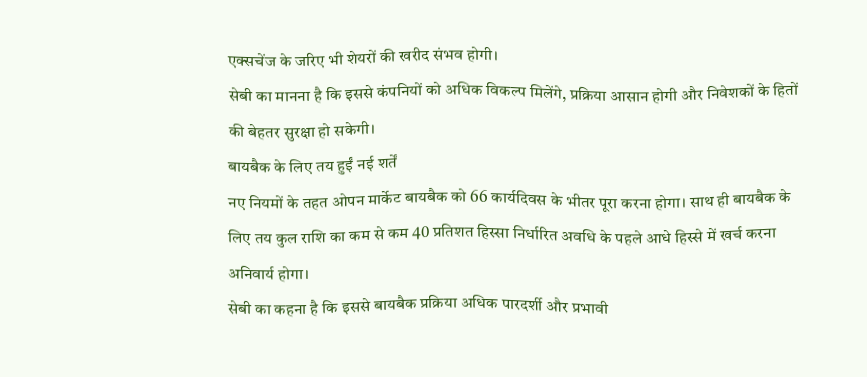एक्सचेंज के जरिए भी शेयरों की खरीद संभव होगी।
सेबी का मानना है कि इससे कंपनियों को अधिक विकल्प मिलेंगे, प्रक्रिया आसान होगी और निवेशकों के हितों की बेहतर सुरक्षा हो सकेगी।
बायबैक के लिए तय हुईं नई शर्तें
नए नियमों के तहत ओपन मार्केट बायबैक को 66 कार्यदिवस के भीतर पूरा करना होगा। साथ ही बायबैक के लिए तय कुल राशि का कम से कम 40 प्रतिशत हिस्सा निर्धारित अवधि के पहले आधे हिस्से में खर्च करना अनिवार्य होगा।
सेबी का कहना है कि इससे बायबैक प्रक्रिया अधिक पारदर्शी और प्रभावी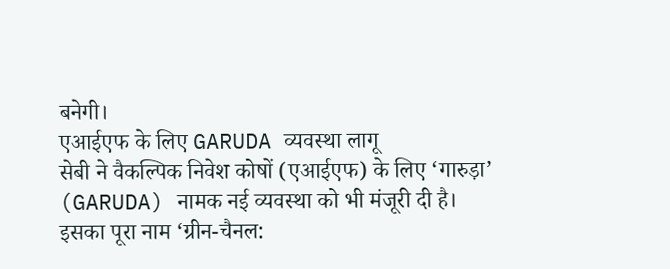बनेगी।
एआईएफ के लिए GARUDA व्यवस्था लागू
सेबी ने वैकल्पिक निवेश कोषों (एआईएफ) के लिए ‘गारुड़ा’ (GARUDA) नामक नई व्यवस्था को भी मंजूरी दी है। इसका पूरा नाम ‘ग्रीन-चैनल: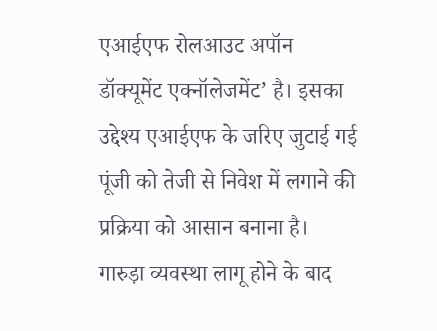एआईएफ रोलआउट अपॉन डॉक्यूमेंट एक्नॉलेजमेंट’ है। इसका उद्देश्य एआईएफ के जरिए जुटाई गई पूंजी को तेजी से निवेश में लगाने की प्रक्रिया को आसान बनाना है।
गारुड़ा व्यवस्था लागू होने के बाद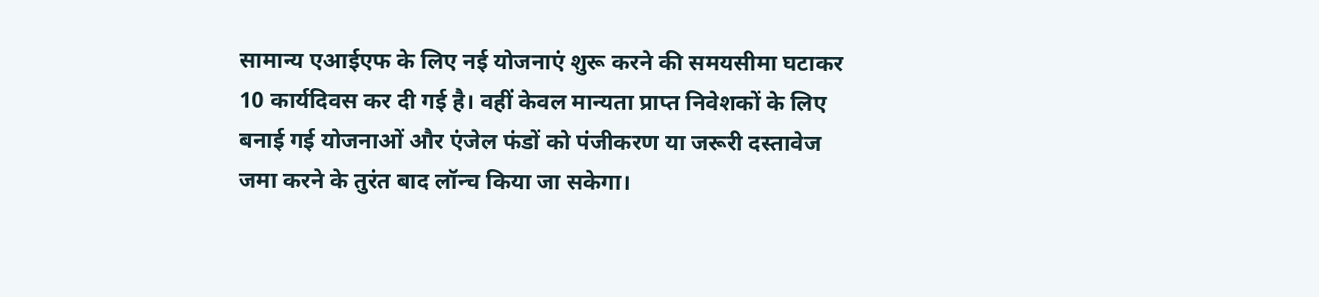सामान्य एआईएफ के लिए नई योजनाएं शुरू करने की समयसीमा घटाकर 10 कार्यदिवस कर दी गई है। वहीं केवल मान्यता प्राप्त निवेशकों के लिए बनाई गई योजनाओं और एंजेल फंडों को पंजीकरण या जरूरी दस्तावेज जमा करने के तुरंत बाद लॉन्च किया जा सकेगा।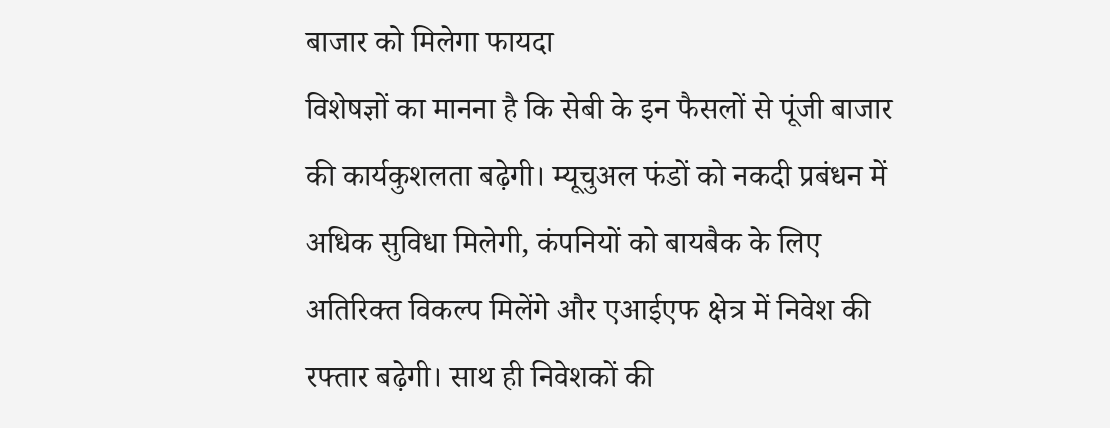बाजार को मिलेगा फायदा
विशेषज्ञों का मानना है कि सेबी के इन फैसलों से पूंजी बाजार की कार्यकुशलता बढ़ेगी। म्यूचुअल फंडों को नकदी प्रबंधन में अधिक सुविधा मिलेगी, कंपनियों को बायबैक के लिए अतिरिक्त विकल्प मिलेंगे और एआईएफ क्षेत्र में निवेश की रफ्तार बढ़ेगी। साथ ही निवेशकों की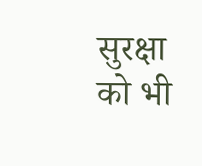सुरक्षा को भी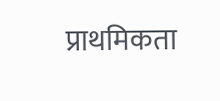प्राथमिकता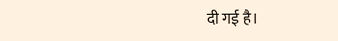दी गई है।